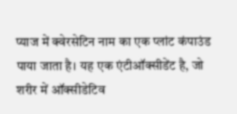प्याज में क्वेरसेटिन नाम का एक प्लांट कंपाउंड पाया जाता है। यह एक एंटीऑक्सीडेंट है, जो शरीर में ऑक्सीडेटिव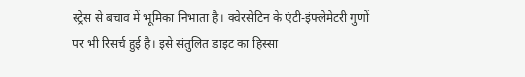स्ट्रेस से बचाव में भूमिका निभाता है। क्वेरसेटिन के एंटी-इंफ्लेमेटरी गुणों पर भी रिसर्च हुई है। इसे संतुलित डाइट का हिस्सा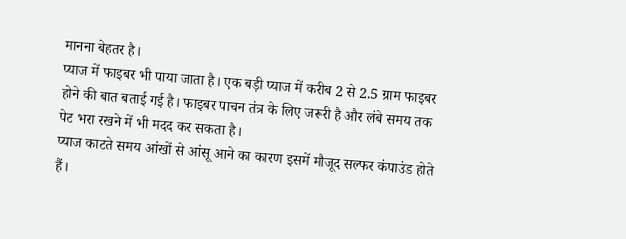मानना बेहतर है।
प्याज में फाइबर भी पाया जाता है। एक बड़ी प्याज में करीब 2 से 2.5 ग्राम फाइबर होने की बात बताई गई है। फाइबर पाचन तंत्र के लिए जरूरी है और लंबे समय तक पेट भरा रखने में भी मदद कर सकता है।
प्याज काटते समय आंखों से आंसू आने का कारण इसमें मौजूद सल्फर कंपाउंड होते हैं।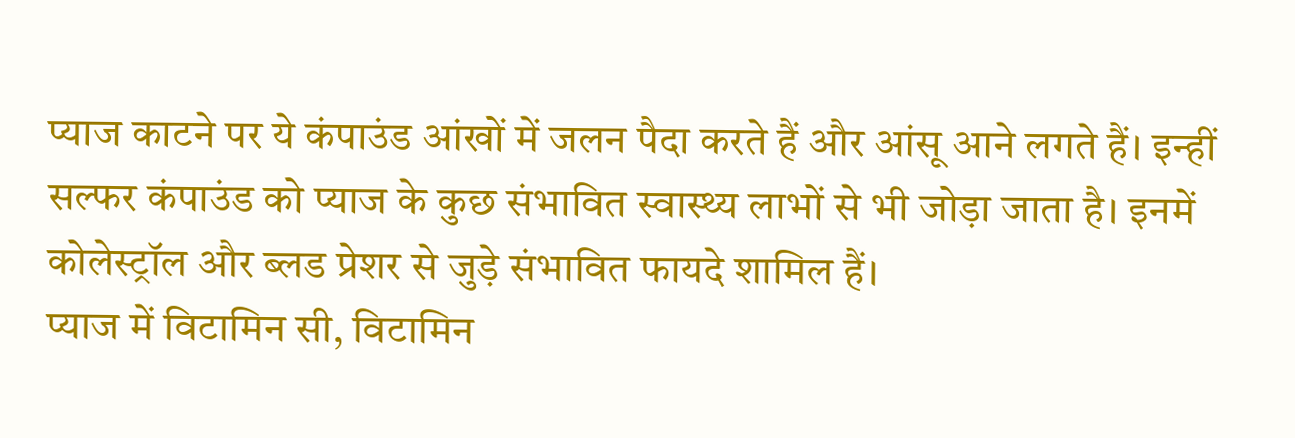प्याज काटने पर ये कंपाउंड आंखों में जलन पैदा करते हैं और आंसू आने लगते हैं। इन्हीं सल्फर कंपाउंड को प्याज के कुछ संभावित स्वास्थ्य लाभों से भी जोड़ा जाता है। इनमें कोलेस्ट्रॉल और ब्लड प्रेशर से जुड़े संभावित फायदे शामिल हैं।
प्याज में विटामिन सी, विटामिन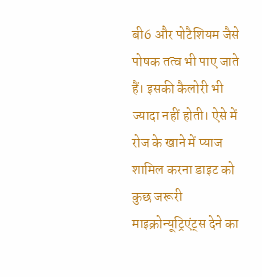बी6 और पोटैशियम जैसे पोषक तत्व भी पाए जाते हैं। इसकी कैलोरी भी ज्यादा नहीं होती। ऐसे में रोज के खाने में प्याज शामिल करना डाइट को कुछ जरूरी माइक्रोन्यूट्रिएंट्स देने का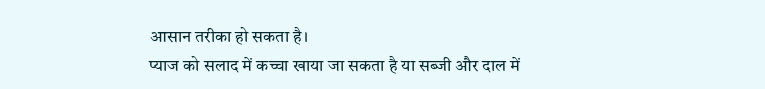आसान तरीका हो सकता है।
प्याज को सलाद में कच्चा खाया जा सकता है या सब्जी और दाल में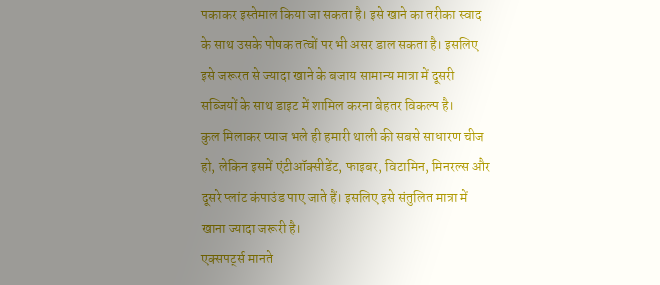पकाकर इस्तेमाल किया जा सकता है। इसे खाने का तरीका स्वाद के साथ उसके पोषक तत्वों पर भी असर डाल सकता है। इसलिए इसे जरूरत से ज्यादा खाने के बजाय सामान्य मात्रा में दूसरी सब्जियों के साथ डाइट में शामिल करना बेहतर विकल्प है।
कुल मिलाकर प्याज भले ही हमारी थाली की सबसे साधारण चीज हो, लेकिन इसमें एंटीऑक्सीडेंट, फाइबर, विटामिन, मिनरल्स और दूसरे प्लांट कंपाउंड पाए जाते हैं। इसलिए इसे संतुलित मात्रा में खाना ज्यादा जरूरी है।
एक्सपर्ट्स मानते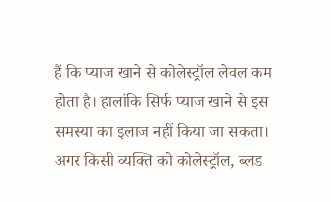हैं कि प्याज खाने से कोलेस्ट्रॉल लेवल कम होता है। हालांकि सिर्फ प्याज खाने से इस समस्या का इलाज नहीं किया जा सकता। अगर किसी व्यक्ति को कोलेस्ट्रॉल, ब्लड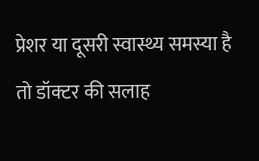प्रेशर या दूसरी स्वास्थ्य समस्या है तो डॉक्टर की सलाह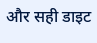और सही डाइट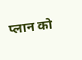प्लान को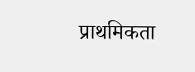प्राथमिकता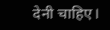देनी चाहिए।